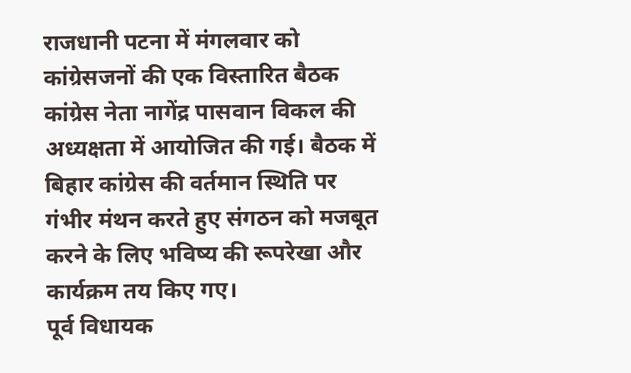राजधानी पटना में मंगलवार को कांग्रेसजनों की एक विस्तारित बैठक कांग्रेस नेता नागेंद्र पासवान विकल की अध्यक्षता में आयोजित की गई। बैठक में बिहार कांग्रेस की वर्तमान स्थिति पर गंभीर मंथन करते हुए संगठन को मजबूत करने के लिए भविष्य की रूपरेखा और कार्यक्रम तय किए गए।
पूर्व विधायक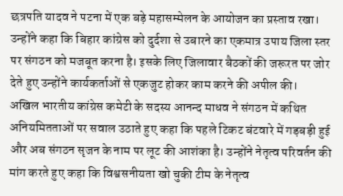छत्रपति यादव ने पटना में एक बड़े महासम्मेलन के आयोजन का प्रस्ताव रखा। उन्होंने कहा कि बिहार कांग्रेस को दुर्दशा से उबारने का एकमात्र उपाय जिला स्तर पर संगठन को मजबूत करना है। इसके लिए जिलावार बैठकों की जरूरत पर जोर देते हुए उन्होंने कार्यकर्ताओं से एकजुट होकर काम करने की अपील की।
अखिल भारतीय कांग्रेस कमेटी के सदस्य आनन्द माधव ने संगठन में कथित अनियमितताओं पर सवाल उठाते हुए कहा कि पहले टिकट बंटवारे में गड़बड़ी हुई और अब संगठन सृजन के नाम पर लूट की आशंका है। उन्होंने नेतृत्व परिवर्तन की मांग करते हुए कहा कि विश्वसनीयता खो चुकी टीम के नेतृत्व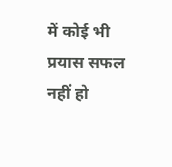में कोई भी प्रयास सफल नहीं हो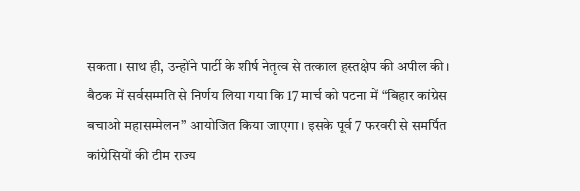सकता। साथ ही, उन्होंने पार्टी के शीर्ष नेतृत्व से तत्काल हस्तक्षेप की अपील की।
बैठक में सर्वसम्मति से निर्णय लिया गया कि 17 मार्च को पटना में “बिहार कांग्रेस बचाओ महासम्मेलन” आयोजित किया जाएगा। इसके पूर्व 7 फरवरी से समर्पित कांग्रेसियों की टीम राज्य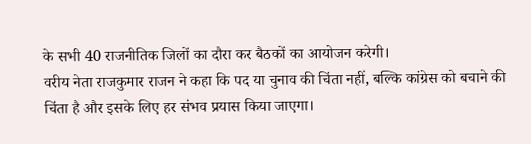के सभी 40 राजनीतिक जिलों का दौरा कर बैठकों का आयोजन करेगी।
वरीय नेता राजकुमार राजन ने कहा कि पद या चुनाव की चिंता नहीं, बल्कि कांग्रेस को बचाने की चिंता है और इसके लिए हर संभव प्रयास किया जाएगा।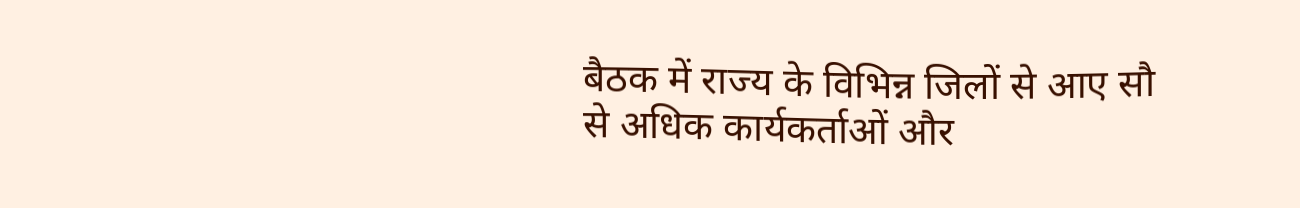बैठक में राज्य के विभिन्न जिलों से आए सौ से अधिक कार्यकर्ताओं और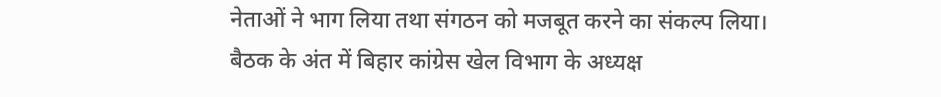नेताओं ने भाग लिया तथा संगठन को मजबूत करने का संकल्प लिया।
बैठक के अंत में बिहार कांग्रेस खेल विभाग के अध्यक्ष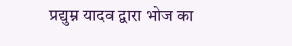प्रद्युम्न यादव द्वारा भोज का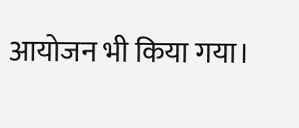आयोजन भी किया गया।